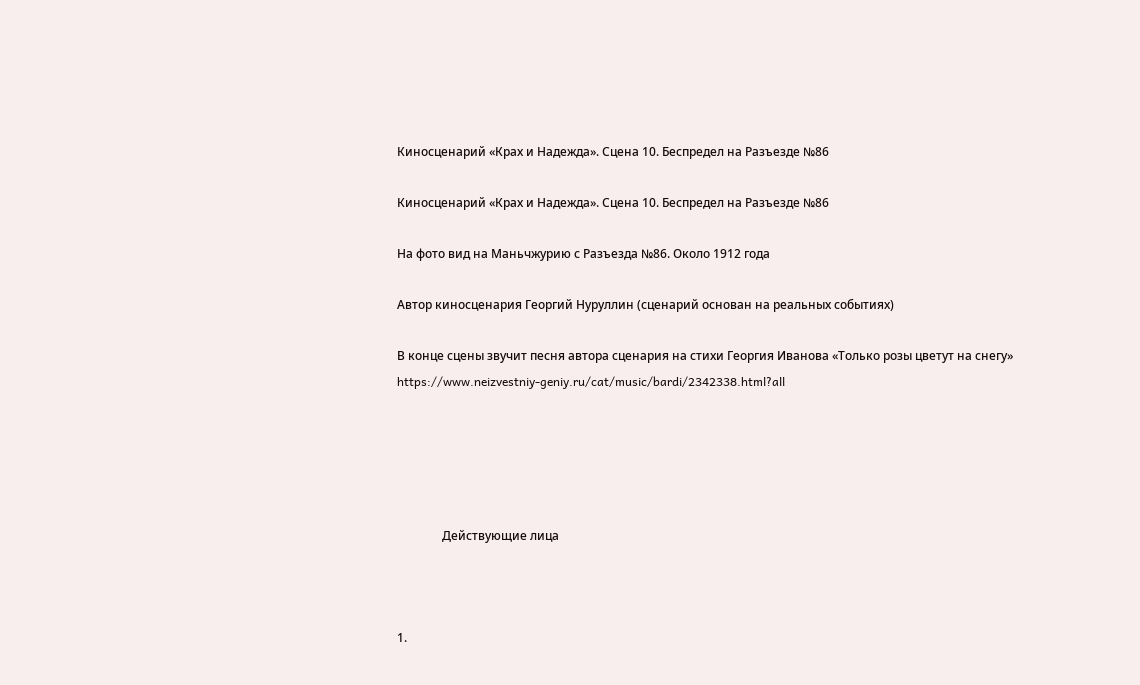Киносценарий «Крах и Надежда». Сцена 10. Беспредел на Разъезде №86

Киносценарий «Крах и Надежда». Сцена 10. Беспредел на Разъезде №86

На фото вид на Маньчжурию с Разъезда №86. Около 1912 года

Автор киносценария Георгий Нуруллин (сценарий основан на реальных событиях)

В конце сцены звучит песня автора сценария на стихи Георгия Иванова «Только розы цветут на снегу» https://www.neizvestniy-geniy.ru/cat/music/bardi/2342338.html?all





               Действующие лица



1.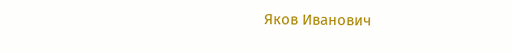Яков Иванович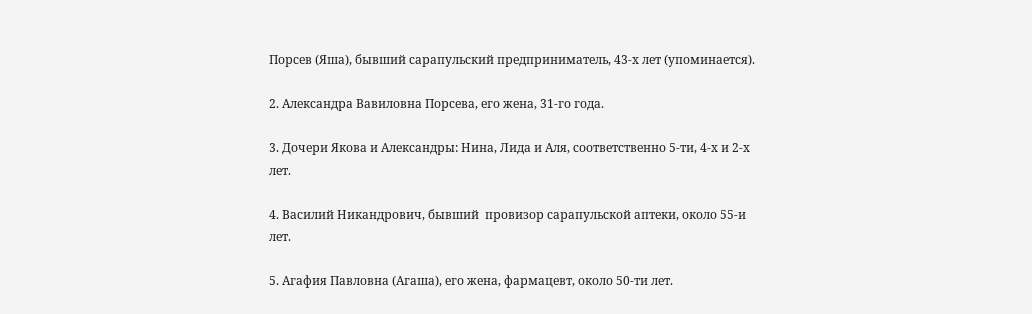Порсев (Яша), бывший сарапульский предприниматель, 43-х лет (упоминается).

2. Александра Вавиловна Порсева, его жена, 31-го года.

3. Дочери Якова и Александры: Нина, Лида и Аля, соответственно 5-ти, 4-х и 2-х лет.

4. Василий Никандрович, бывший  провизор сарапульской аптеки, около 55-и лет.

5. Агафия Павловна (Агаша), его жена, фармацевт, около 50-ти лет.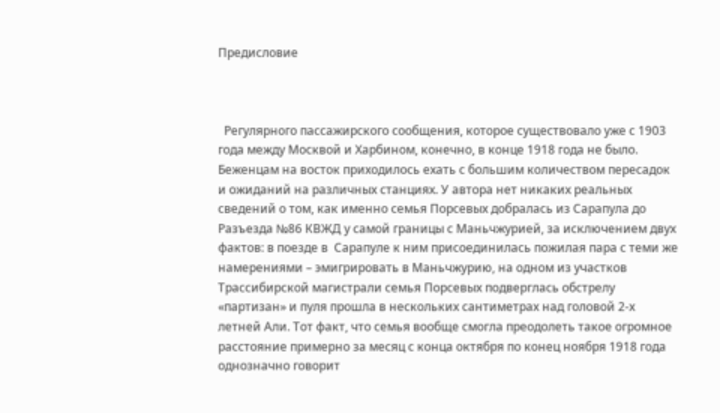Предисловие



  Регулярного пассажирского сообщения, которое существовало уже с 1903 года между Москвой и Харбином, конечно, в конце 1918 года не было. Беженцам на восток приходилось ехать с большим количеством пересадок и ожиданий на различных станциях. У автора нет никаких реальных сведений о том, как именно семья Порсевых добралась из Сарапула до Разъезда №86 КВЖД у самой границы с Маньчжурией, за исключением двух фактов: в поезде в  Сарапуле к ним присоединилась пожилая пара с теми же намерениями – эмигрировать в Маньчжурию, на одном из участков Трассибирской магистрали семья Порсевых подверглась обстрелу «партизан» и пуля прошла в нескольких сантиметрах над головой 2-х летней Али. Тот факт, что семья вообще смогла преодолеть такое огромное расстояние примерно за месяц с конца октября по конец ноября 1918 года однозначно говорит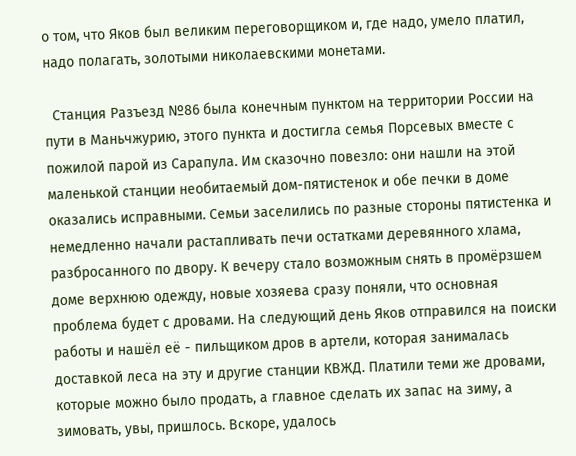о том, что Яков был великим переговорщиком и, где надо, умело платил, надо полагать, золотыми николаевскими монетами.

  Станция Разъезд №86 была конечным пунктом на территории России на пути в Маньчжурию, этого пункта и достигла семья Порсевых вместе с пожилой парой из Сарапула. Им сказочно повезло: они нашли на этой маленькой станции необитаемый дом-пятистенок и обе печки в доме оказались исправными. Семьи заселились по разные стороны пятистенка и немедленно начали растапливать печи остатками деревянного хлама, разбросанного по двору. К вечеру стало возможным снять в промёрзшем доме верхнюю одежду, новые хозяева сразу поняли, что основная проблема будет с дровами. На следующий день Яков отправился на поиски работы и нашёл её - пильщиком дров в артели, которая занималась доставкой леса на эту и другие станции КВЖД. Платили теми же дровами, которые можно было продать, а главное сделать их запас на зиму, а зимовать, увы, пришлось. Вскоре, удалось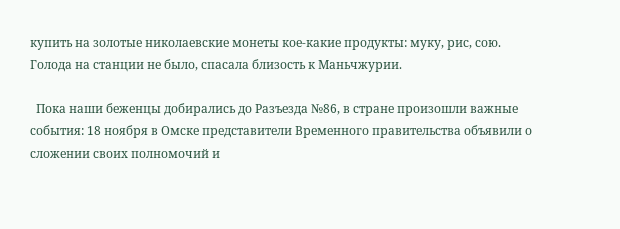купить на золотые николаевские монеты кое-какие продукты: муку, рис, сою. Голода на станции не было, спасала близость к Маньчжурии.

  Пока наши беженцы добирались до Разъезда №86, в стране произошли важные события: 18 ноября в Омске представители Временного правительства объявили о сложении своих полномочий и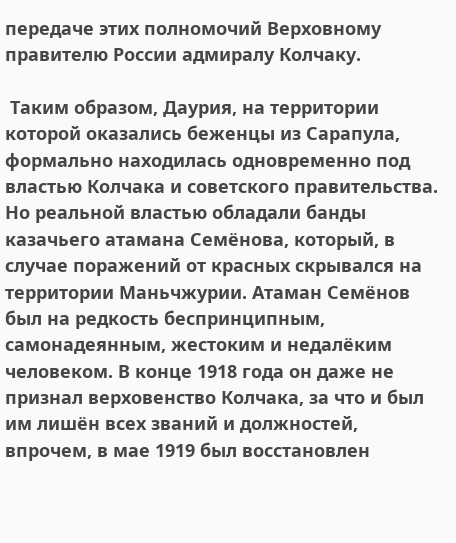передаче этих полномочий Верховному правителю России адмиралу Колчаку.

 Таким образом, Даурия, на территории которой оказались беженцы из Сарапула, формально находилась одновременно под властью Колчака и советского правительства. Но реальной властью обладали банды казачьего атамана Семёнова, который, в случае поражений от красных скрывался на территории Маньчжурии. Атаман Семёнов был на редкость беспринципным, самонадеянным, жестоким и недалёким человеком. В конце 1918 года он даже не признал верховенство Колчака, за что и был им лишён всех званий и должностей, впрочем, в мае 1919 был восстановлен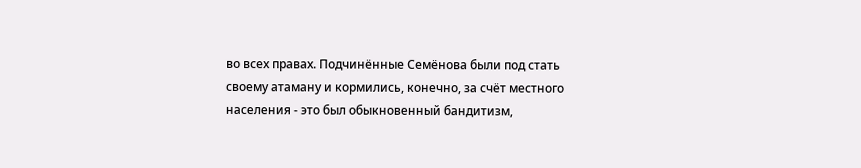во всех правах. Подчинённые Семёнова были под стать своему атаману и кормились, конечно, за счёт местного населения - это был обыкновенный бандитизм,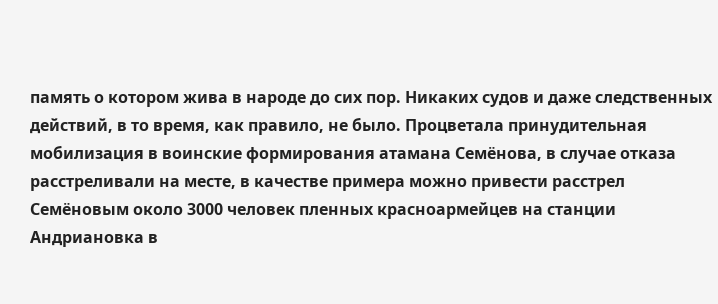память о котором жива в народе до сих пор. Никаких судов и даже следственных действий, в то время, как правило, не было. Процветала принудительная мобилизация в воинские формирования атамана Семёнова, в случае отказа расстреливали на месте, в качестве примера можно привести расстрел Семёновым около 3000 человек пленных красноармейцев на станции Андриановка в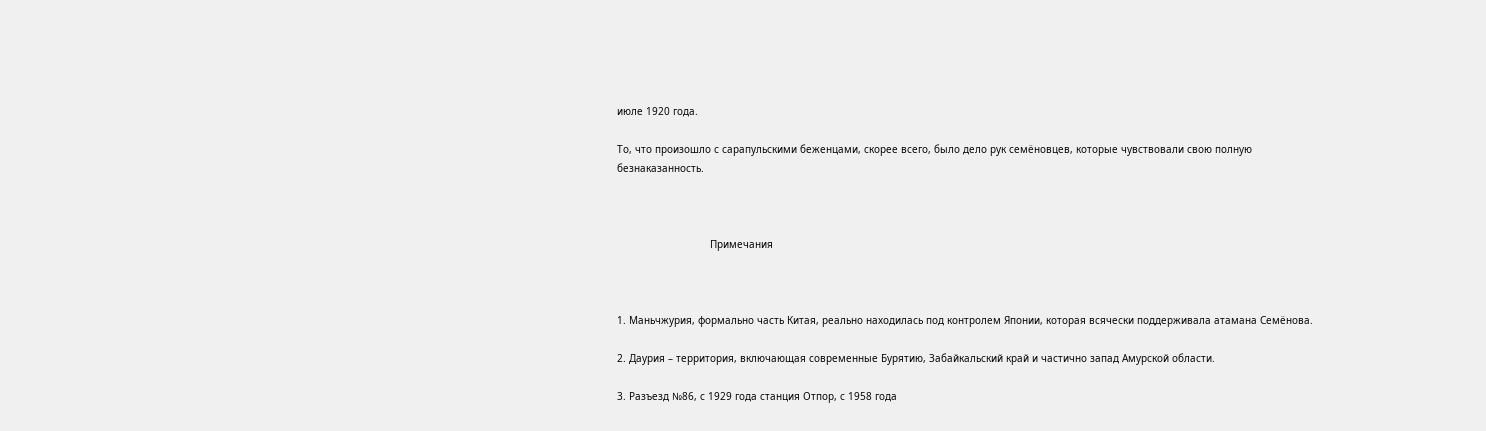июле 1920 года.

То, что произошло с сарапульскими беженцами, скорее всего, было дело рук семёновцев, которые чувствовали свою полную безнаказанность.



                               Примечания



1. Маньчжурия, формально часть Китая, реально находилась под контролем Японии, которая всячески поддерживала атамана Семёнова.

2. Даурия – территория, включающая современные Бурятию, Забайкальский край и частично запад Амурской области.

3. Разъезд №86, с 1929 года станция Отпор, с 1958 года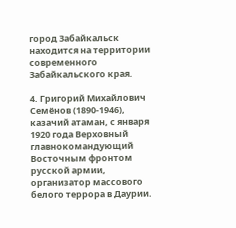город Забайкальск находится на территории  современного Забайкальского края.

4. Григорий Михайлович Семёнов (1890-1946), казачий атаман, с января 1920 года Верховный главнокомандующий Восточным фронтом русской армии, организатор массового белого террора в Даурии.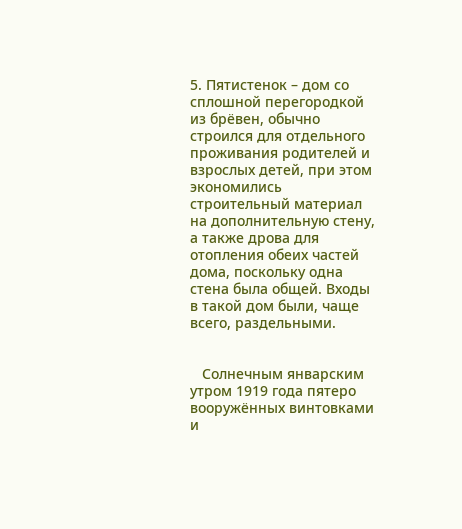5. Пятистенок – дом со сплошной перегородкой из брёвен, обычно строился для отдельного проживания родителей и взрослых детей, при этом экономились строительный материал на дополнительную стену, а также дрова для отопления обеих частей дома, поскольку одна стена была общей. Входы в такой дом были, чаще всего, раздельными.


   Солнечным январским утром 1919 года пятеро вооружённых винтовками и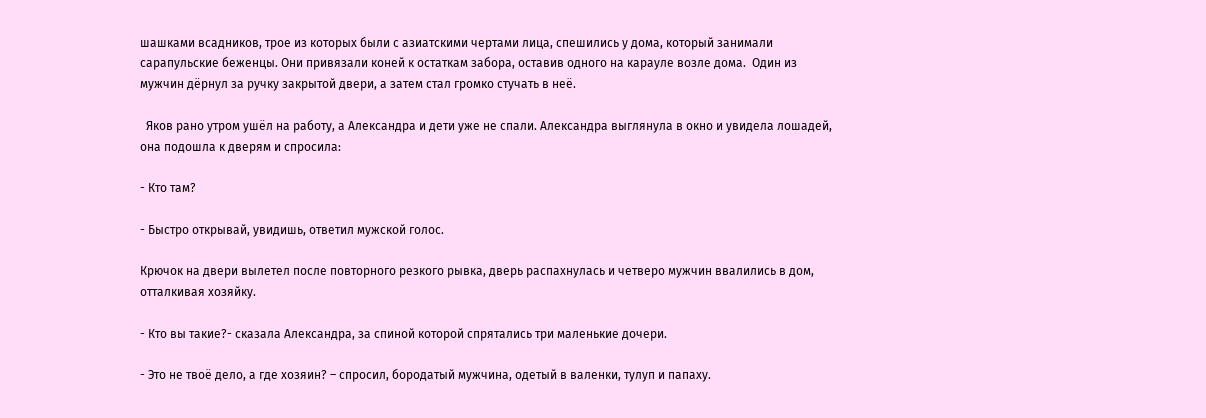шашками всадников, трое из которых были с азиатскими чертами лица, спешились у дома, который занимали сарапульские беженцы. Они привязали коней к остаткам забора, оставив одного на карауле возле дома.  Один из мужчин дёрнул за ручку закрытой двери, а затем стал громко стучать в неё.

  Яков рано утром ушёл на работу, а Александра и дети уже не спали. Александра выглянула в окно и увидела лошадей, она подошла к дверям и спросила:

- Кто там?

- Быстро открывай, увидишь, ответил мужской голос.

Крючок на двери вылетел после повторного резкого рывка, дверь распахнулась и четверо мужчин ввалились в дом, отталкивая хозяйку.

- Кто вы такие?- сказала Александра, за спиной которой спрятались три маленькие дочери.

- Это не твоё дело, а где хозяин? – спросил, бородатый мужчина, одетый в валенки, тулуп и папаху.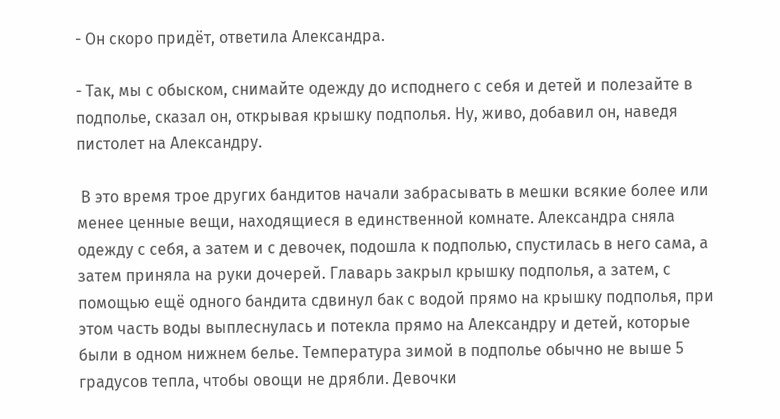- Он скоро придёт, ответила Александра.

- Так, мы с обыском, снимайте одежду до исподнего с себя и детей и полезайте в подполье, сказал он, открывая крышку подполья. Ну, живо, добавил он, наведя пистолет на Александру.

 В это время трое других бандитов начали забрасывать в мешки всякие более или менее ценные вещи, находящиеся в единственной комнате. Александра сняла  одежду с себя, а затем и с девочек, подошла к подполью, спустилась в него сама, а затем приняла на руки дочерей. Главарь закрыл крышку подполья, а затем, с помощью ещё одного бандита сдвинул бак с водой прямо на крышку подполья, при этом часть воды выплеснулась и потекла прямо на Александру и детей, которые были в одном нижнем белье. Температура зимой в подполье обычно не выше 5 градусов тепла, чтобы овощи не дрябли. Девочки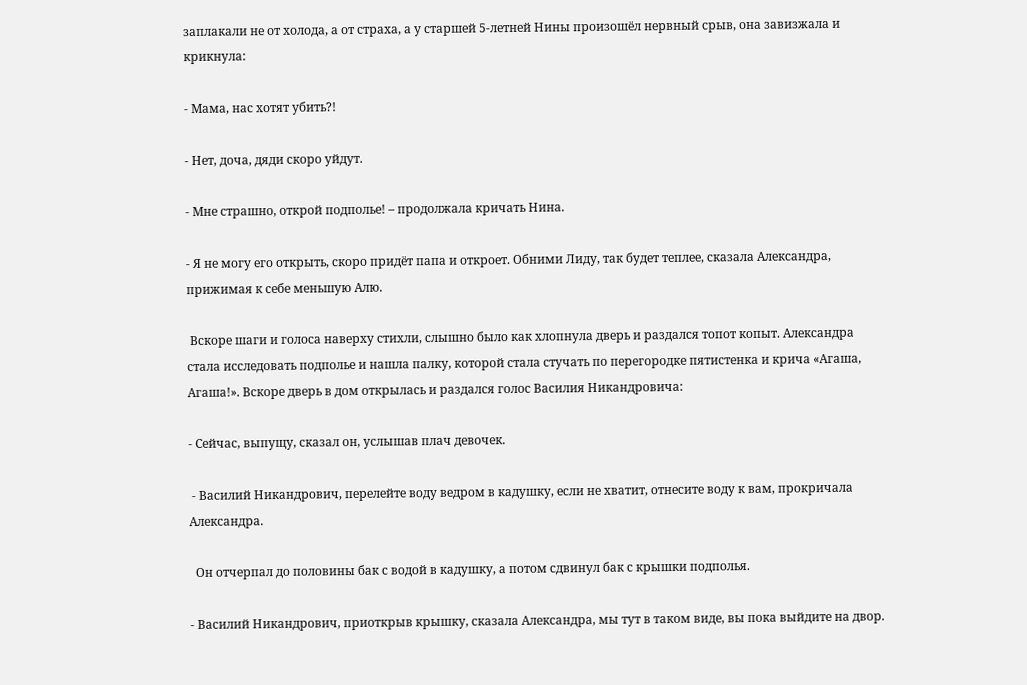заплакали не от холода, а от страха, а у старшей 5-летней Нины произошёл нервный срыв, она завизжала и крикнула:

- Мама, нас хотят убить?!

- Нет, доча, дяди скоро уйдут.

- Мне страшно, открой подполье! – продолжала кричать Нина.

- Я не могу его открыть, скоро придёт папа и откроет. Обними Лиду, так будет теплее, сказала Александра, прижимая к себе меньшую Алю.

 Вскоре шаги и голоса наверху стихли, слышно было как хлопнула дверь и раздался топот копыт. Александра стала исследовать подполье и нашла палку, которой стала стучать по перегородке пятистенка и крича «Агаша, Агаша!». Вскоре дверь в дом открылась и раздался голос Василия Никандровича:

- Сейчас, выпущу, сказал он, услышав плач девочек.

 - Василий Никандрович, перелейте воду ведром в кадушку, если не хватит, отнесите воду к вам, прокричала Александра.

  Он отчерпал до половины бак с водой в кадушку, а потом сдвинул бак с крышки подполья.

- Василий Никандрович, приоткрыв крышку, сказала Александра, мы тут в таком виде, вы пока выйдите на двор.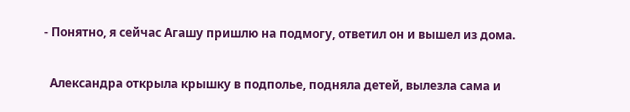- Понятно, я сейчас Агашу пришлю на подмогу, ответил он и вышел из дома.

  Александра открыла крышку в подполье, подняла детей, вылезла сама и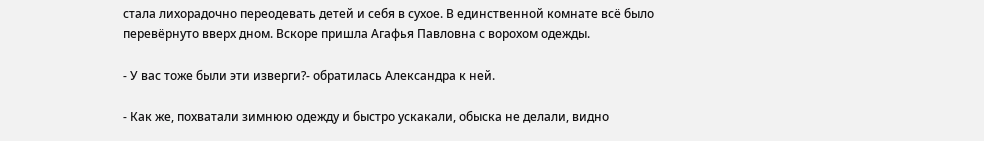стала лихорадочно переодевать детей и себя в сухое. В единственной комнате всё было перевёрнуто вверх дном. Вскоре пришла Агафья Павловна с ворохом одежды.

- У вас тоже были эти изверги?- обратилась Александра к ней.

- Как же, похватали зимнюю одежду и быстро ускакали, обыска не делали, видно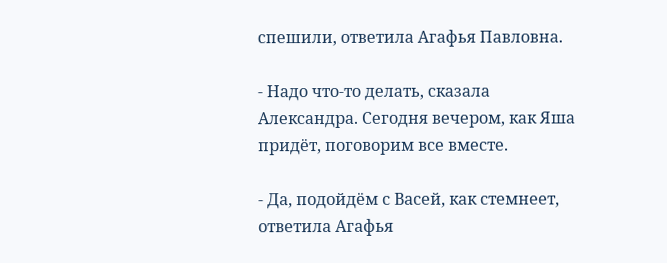спешили, ответила Агафья Павловна.

- Надо что-то делать, сказала Александра. Сегодня вечером, как Яша придёт, поговорим все вместе.

- Да, подойдём с Васей, как стемнеет, ответила Агафья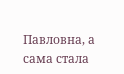Павловна, а сама стала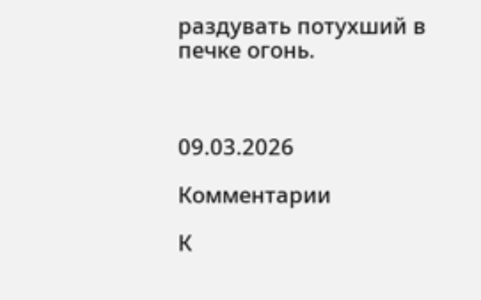раздувать потухший в печке огонь.



09.03.2026

Комментарии

К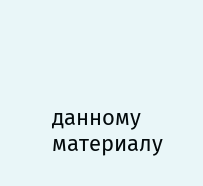данному материалу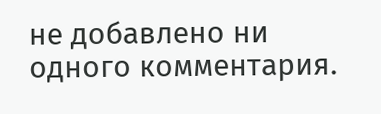не добавлено ни одного комментария.